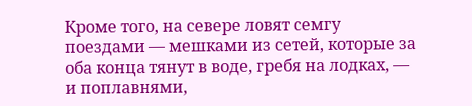Кроме того, на севере ловят семгу поездами — мешками из сетей, которые за оба конца тянут в воде, гребя на лодках, — и поплавнями,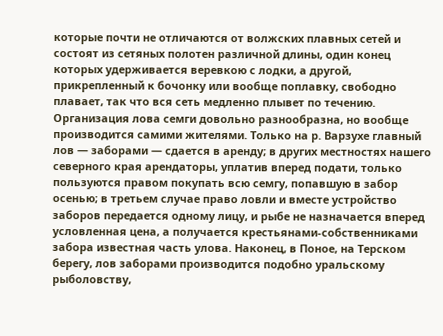которые почти не отличаются от волжских плавных сетей и состоят из сетяных полотен различной длины, один конец которых удерживается веревкою с лодки, а другой, прикрепленный к бочонку или вообще поплавку, свободно плавает, так что вся сеть медленно плывет по течению.
Организация лова семги довольно разнообразна, но вообще производится самими жителями. Только на р. Варзухе главный лов — заборами — сдается в аренду; в других местностях нашего северного края арендаторы, уплатив вперед подати, только пользуются правом покупать всю семгу, попавшую в забор осенью; в третьем случае право ловли и вместе устройство заборов передается одному лицу, и рыбе не назначается вперед условленная цена, а получается крестьянами-собственниками забора известная часть улова. Наконец, в Поное, на Терском берегу, лов заборами производится подобно уральскому рыболовству,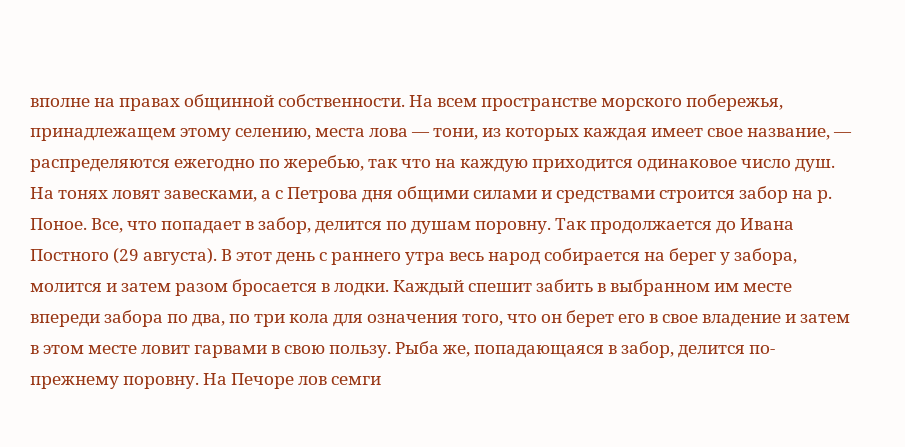вполне на правах общинной собственности. На всем пространстве морского побережья, принадлежащем этому селению, места лова — тони, из которых каждая имеет свое название, — распределяются ежегодно по жеребью, так что на каждую приходится одинаковое число душ. На тонях ловят завесками, а с Петрова дня общими силами и средствами строится забор на р. Поное. Все, что попадает в забор, делится по душам поровну. Так продолжается до Ивана Постного (29 августа). В этот день с раннего утра весь народ собирается на берег у забора, молится и затем разом бросается в лодки. Каждый спешит забить в выбранном им месте впереди забора по два, по три кола для означения того, что он берет его в свое владение и затем в этом месте ловит гарвами в свою пользу. Рыба же, попадающаяся в забор, делится по-прежнему поровну. На Печоре лов семги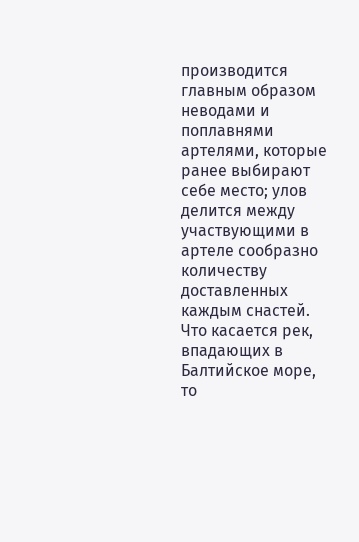производится главным образом неводами и поплавнями артелями, которые ранее выбирают себе место; улов делится между участвующими в артеле сообразно количеству доставленных каждым снастей.
Что касается рек, впадающих в Балтийское море, то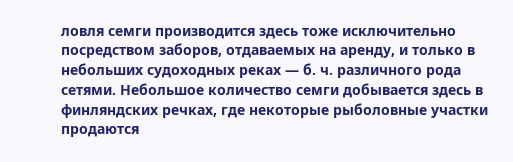ловля семги производится здесь тоже исключительно посредством заборов, отдаваемых на аренду, и только в небольших судоходных реках — б. ч. различного рода сетями. Небольшое количество семги добывается здесь в финляндских речках, где некоторые рыболовные участки продаются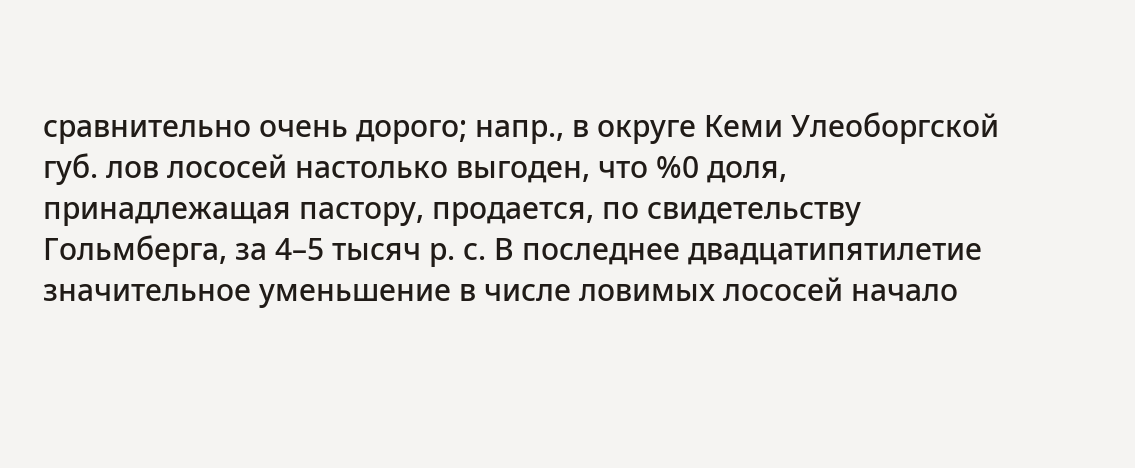сравнительно очень дорого; напр., в округе Кеми Улеоборгской губ. лов лососей настолько выгоден, что %0 доля, принадлежащая пастору, продается, по свидетельству Гольмберга, за 4–5 тысяч р. с. В последнее двадцатипятилетие значительное уменьшение в числе ловимых лососей начало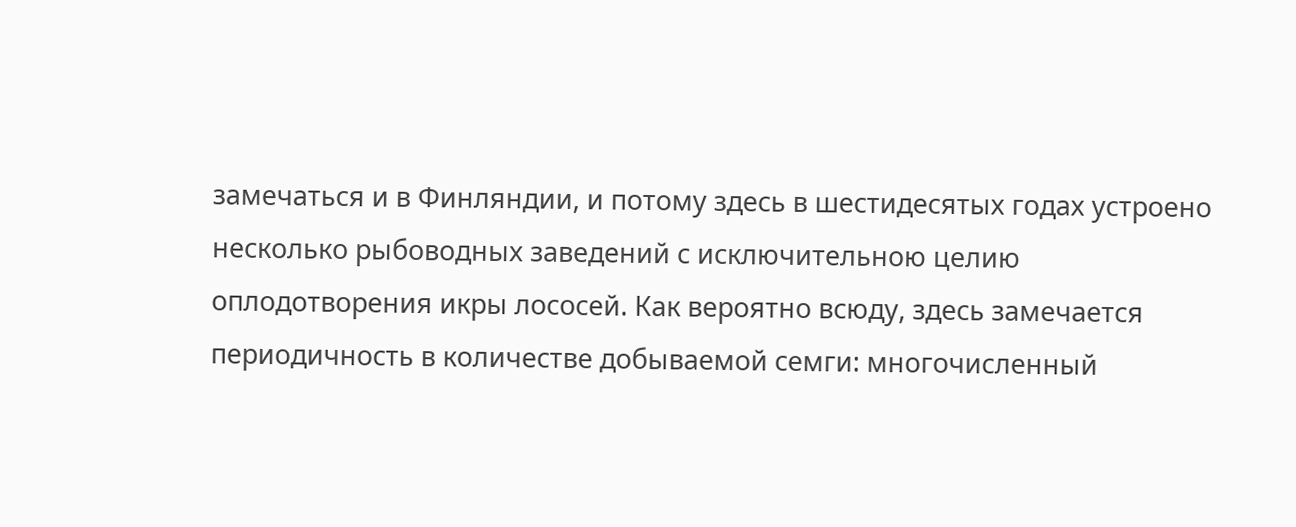замечаться и в Финляндии, и потому здесь в шестидесятых годах устроено несколько рыбоводных заведений с исключительною целию оплодотворения икры лососей. Как вероятно всюду, здесь замечается периодичность в количестве добываемой семги: многочисленный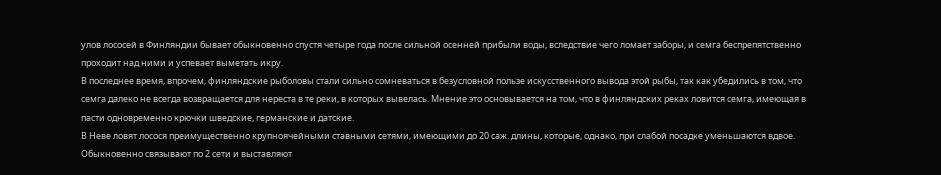улов лососей в Финляндии бывает обыкновенно спустя четыре года после сильной осенней прибыли воды, вследствие чего ломает заборы, и семга беспрепятственно проходит над ними и успевает выметать икру.
В последнее время, впрочем, финляндские рыболовы стали сильно сомневаться в безусловной пользе искусственного вывода этой рыбы, так как убедились в том, что семга далеко не всегда возвращается для нереста в те реки, в которых вывелась. Мнение это основывается на том, что в финляндских реках ловится семга, имеющая в пасти одновременно крючки шведские, германские и датские.
В Неве ловят лосося преимущественно крупноячейными ставными сетями, имеющими до 20 саж. длины, которые, однако, при слабой посадке уменьшаются вдвое. Обыкновенно связывают по 2 сети и выставляют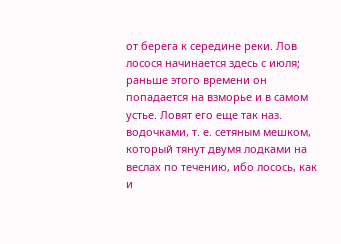от берега к середине реки. Лов лосося начинается здесь с июля; раньше этого времени он попадается на взморье и в самом устье. Ловят его еще так наз. водочками, т. е. сетяным мешком, который тянут двумя лодками на веслах по течению, ибо лосось, как и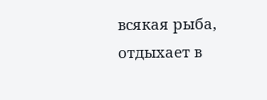всякая рыба, отдыхает в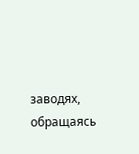заводях, обращаясь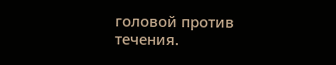головой против течения.